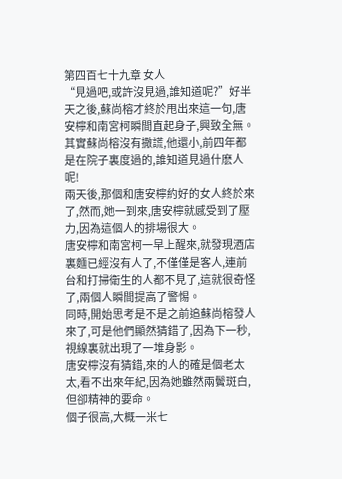第四百七十九章 女人
“見過吧,或許沒見過,誰知道呢?”好半天之後,蘇尚榕才終於甩出來這一句,唐安檸和南宮柯瞬間直起身子,興致全無。
其實蘇尚榕沒有撒謊,他還小,前四年都是在院子裏度過的,誰知道見過什麽人呢!
兩天後,那個和唐安檸約好的女人終於來了,然而,她一到來,唐安檸就感受到了壓力,因為這個人的排場很大。
唐安檸和南宮柯一早上醒來,就發現酒店裏麵已經沒有人了,不僅僅是客人,連前台和打掃衛生的人都不見了,這就很奇怪了,兩個人瞬間提高了警惕。
同時,開始思考是不是之前追蘇尚榕發人來了,可是他們顯然猜錯了,因為下一秒,視線裏就出現了一堆身影。
唐安檸沒有猜錯,來的人的確是個老太太,看不出來年紀,因為她雖然兩鬢斑白,但卻精神的要命。
個子很高,大概一米七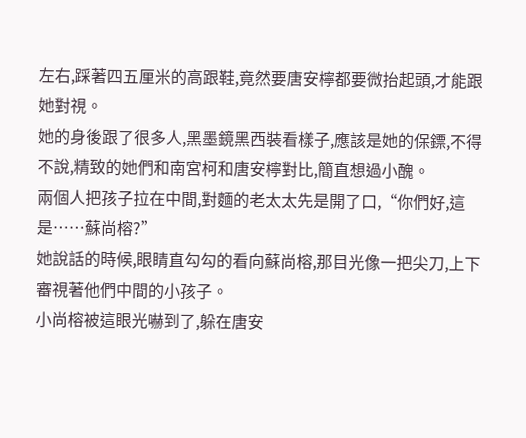左右,踩著四五厘米的高跟鞋,竟然要唐安檸都要微抬起頭,才能跟她對視。
她的身後跟了很多人,黑墨鏡黑西裝看樣子,應該是她的保鏢,不得不說,精致的她們和南宮柯和唐安檸對比,簡直想過小醜。
兩個人把孩子拉在中間,對麵的老太太先是開了口,“你們好,這是……蘇尚榕?”
她說話的時候,眼睛直勾勾的看向蘇尚榕,那目光像一把尖刀,上下審視著他們中間的小孩子。
小尚榕被這眼光嚇到了,躲在唐安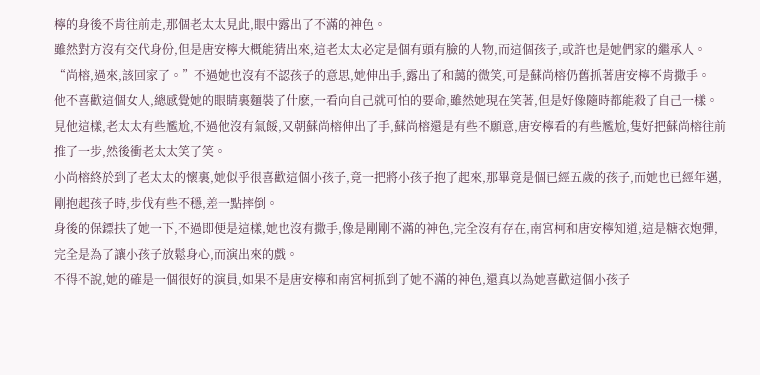檸的身後不肯往前走,那個老太太見此,眼中露出了不滿的神色。
雖然對方沒有交代身份,但是唐安檸大概能猜出來,這老太太必定是個有頭有臉的人物,而這個孩子,或許也是她們家的繼承人。
“尚榕,過來,該回家了。”不過她也沒有不認孩子的意思,她伸出手,露出了和藹的微笑,可是蘇尚榕仍舊抓著唐安檸不肯撒手。
他不喜歡這個女人,總感覺她的眼睛裏麵裝了什麽,一看向自己就可怕的要命,雖然她現在笑著,但是好像隨時都能殺了自己一樣。
見他這樣,老太太有些尷尬,不過他沒有氣餒,又朝蘇尚榕伸出了手,蘇尚榕還是有些不願意,唐安檸看的有些尷尬,隻好把蘇尚榕往前推了一步,然後衝老太太笑了笑。
小尚榕終於到了老太太的懷裏,她似乎很喜歡這個小孩子,竟一把將小孩子抱了起來,那畢竟是個已經五歲的孩子,而她也已經年邁,剛抱起孩子時,步伐有些不穩,差一點摔倒。
身後的保鏢扶了她一下,不過即便是這樣,她也沒有撒手,像是剛剛不滿的神色,完全沒有存在,南宮柯和唐安檸知道,這是糖衣炮彈,完全是為了讓小孩子放鬆身心,而演出來的戲。
不得不說,她的確是一個很好的演員,如果不是唐安檸和南宮柯抓到了她不滿的神色,還真以為她喜歡這個小孩子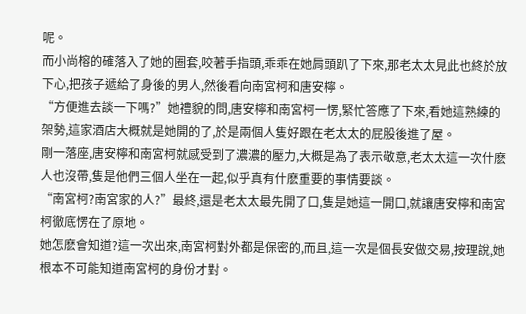呢。
而小尚榕的確落入了她的圈套,咬著手指頭,乖乖在她肩頭趴了下來,那老太太見此也終於放下心,把孩子遞給了身後的男人,然後看向南宮柯和唐安檸。
“方便進去談一下嗎?”她禮貌的問,唐安檸和南宮柯一愣,緊忙答應了下來,看她這熟練的架勢,這家酒店大概就是她開的了,於是兩個人隻好跟在老太太的屁股後進了屋。
剛一落座,唐安檸和南宮柯就感受到了濃濃的壓力,大概是為了表示敬意,老太太這一次什麽人也沒帶,隻是他們三個人坐在一起,似乎真有什麽重要的事情要談。
“南宮柯?南宮家的人?”最終,還是老太太最先開了口,隻是她這一開口,就讓唐安檸和南宮柯徹底愣在了原地。
她怎麽會知道?這一次出來,南宮柯對外都是保密的,而且,這一次是個長安做交易,按理說,她根本不可能知道南宮柯的身份才對。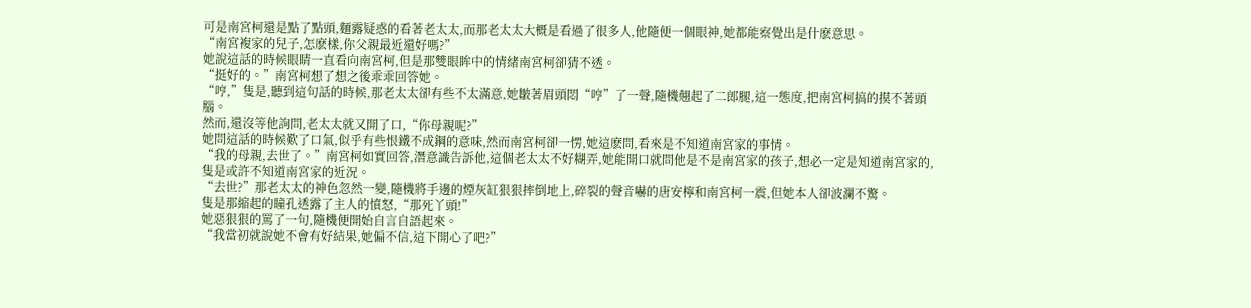可是南宮柯還是點了點頭,麵露疑惑的看著老太太,而那老太太大概是看過了很多人,他隨便一個眼神,她都能察覺出是什麽意思。
“南宮複家的兒子,怎麽樣,你父親最近還好嗎?”
她說這話的時候眼睛一直看向南宮柯,但是那雙眼眸中的情緒南宮柯卻猜不透。
“挺好的。”南宮柯想了想之後乖乖回答她。
“哼,”隻是,聽到這句話的時候,那老太太卻有些不太滿意,她皺著眉頭悶“哼”了一聲,隨機翹起了二郎腿,這一態度,把南宮柯搞的摸不著頭腦。
然而,還沒等他詢問,老太太就又開了口,“你母親呢?”
她問這話的時候歎了口氣,似乎有些恨鐵不成鋼的意味,然而南宮柯卻一愣,她這麽問,看來是不知道南宮家的事情。
“我的母親,去世了。”南宮柯如實回答,潛意識告訴他,這個老太太不好糊弄,她能開口就問他是不是南宮家的孩子,想必一定是知道南宮家的,隻是或許不知道南宮家的近況。
“去世?”那老太太的神色忽然一變,隨機將手邊的煙灰缸狠狠摔倒地上,碎裂的聲音嚇的唐安檸和南宮柯一震,但她本人卻波瀾不驚。
隻是那縮起的瞳孔透露了主人的憤怒,“那死丫頭!”
她惡狠狠的罵了一句,隨機便開始自言自語起來。
“我當初就說她不會有好結果,她偏不信,這下開心了吧?”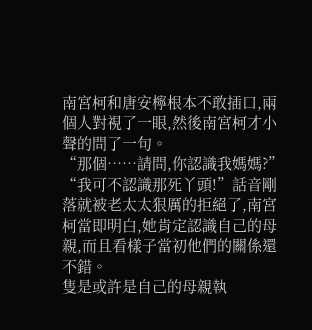南宮柯和唐安檸根本不敢插口,兩個人對視了一眼,然後南宮柯才小聲的問了一句。
“那個……請問,你認識我媽媽?”
“我可不認識那死丫頭!”話音剛落就被老太太狠厲的拒絕了,南宮柯當即明白,她肯定認識自己的母親,而且看樣子當初他們的關係還不錯。
隻是或許是自己的母親執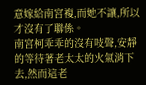意嫁給南宮複,而她不讓,所以才沒有了聯係。
南宮柯乖乖的沒有吱聲,安靜的等待著老太太的火氣消下去,然而這老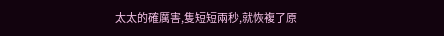太太的確厲害,隻短短兩秒,就恢複了原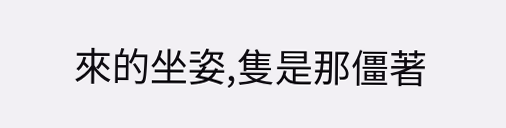來的坐姿,隻是那僵著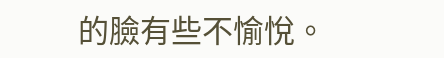的臉有些不愉悅。